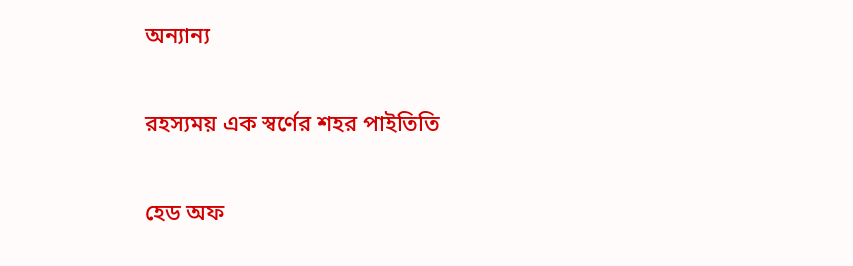অন্যান্য


রহস্যময় এক স্বর্ণের শহর পাইতিতি


হেড অফ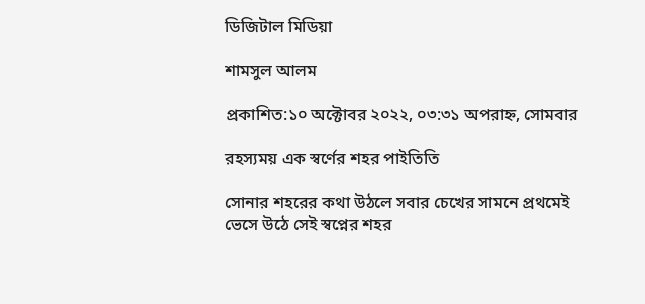ডিজিটাল মিডিয়া

শামসুল আলম

প্রকাশিত:১০ অক্টোবর ২০২২, ০৩:৩১ অপরাহ্ন, সোমবার

রহস্যময় এক স্বর্ণের শহর পাইতিতি

সোনার শহরের কথা উঠলে সবার চেখের সামনে প্রথমেই ভেসে উঠে সেই স্বপ্নের শহর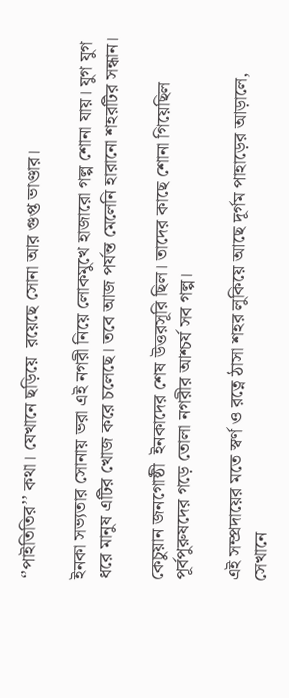‘’পাইতিতির’’ কথা। যেখানে ছড়িয়ে  রয়েছে সোনা আর গুপ্ত ভাণ্ডার।

ইনকা সভ্যতার সোনায় ভরা এই নগরী নিয়ে লোকমুখে হাজারো গল্প শোনা যায়। যুগ যুগ ধরে মানুষ এটির খোজ করে চলেছে। তবে আজ পর্যন্ত মেলেনি হারানো শহরটির সন্ধান।

কেচুয়ান জনগোষ্ঠী  ইনকাদের শেষ উত্তরসূরি ছিল। তাদের কাছে শোনা গিয়েছিল পূর্বপুরুষদের গড়ে তোলা নগরীর আশ্চর্য সব গল্প।

এই সম্প্রদায়ের মতে স্বর্ণ ও রত্নে ঠাসা শহর লুকিয়ে আছে দূর্গম পাহাড়ের আড়ালে, সেখানে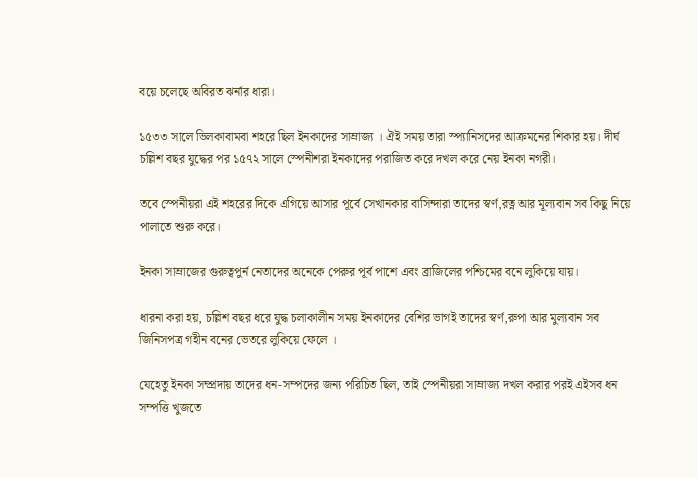বয়ে চলেছে অবিরত ঝর্নার ধারা।

১৫৩৩ সালে ভিলকাবামবা শহরে ছিল ইনকাদের সাম্রাজ্য । ঐই সময় তারা স্প্যানিসদের আক্রমনের শিকার হয়। দীর্ঘ চল্লিশ বছর যুদ্ধের পর ১৫৭২ সালে স্পেনীশরা ইনকাদের পরাজিত করে দখল করে নেয় ইনকা নগরী।

তবে স্পেনীয়রা এই শহরের দিকে এগিয়ে আসার পূর্বে সেখানকার বাসিন্দারা তাদের স্বর্ণ,রত্ন আর মূল্যবান সব কিছু নিয়ে পালাতে শুরু করে।

ইনকা সাম্রাজের গুরুত্বপুর্ন নেতাদের অনেকে পেরুর পূর্ব পাশে এবং ব্রাজিলের পশ্চিমের বনে লুকিয়ে যায়।

ধারনা করা হয়, চল্লিশ বছর ধরে যুদ্ধ চলাকালীন সময় ইনকাদের বেশির ভাগই তাদের স্বর্ণ,রুপা আর মুল্যবান সব জিনিসপত্র গহীন বনের ভেতরে লুকিয়ে ফেলে ।

যেহেতু ইনকা সম্প্রদায় তাদের ধন-সম্পদের জন্য পরিচিত ছিল, তাই স্পেনীয়রা সাম্রাজ্য দখল করার পরই এইসব ধন সম্পত্তি খুজতে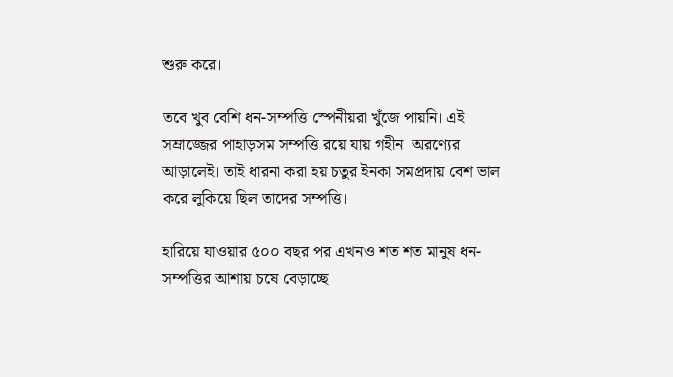শুরু করে।

তবে খুব বেশি ধন-সম্পত্তি স্পেনীয়রা খুঁজে পায়নি। এই সম্রাজ্জের পাহাড়সম সম্পত্তি রয়ে যায় গহীন  অরণ্যের আড়ালেই। তাই ধারনা করা হয় চতুর ইনকা সমপ্রদায় বেশ ভাল করে লুকিয়ে ছিল তাদের সম্পত্তি।

হারিয়ে যাওয়ার ৫০০ বছর পর এখনও শত শত মানুষ ধন-সম্পত্তির আশায় চষে বেড়াচ্ছে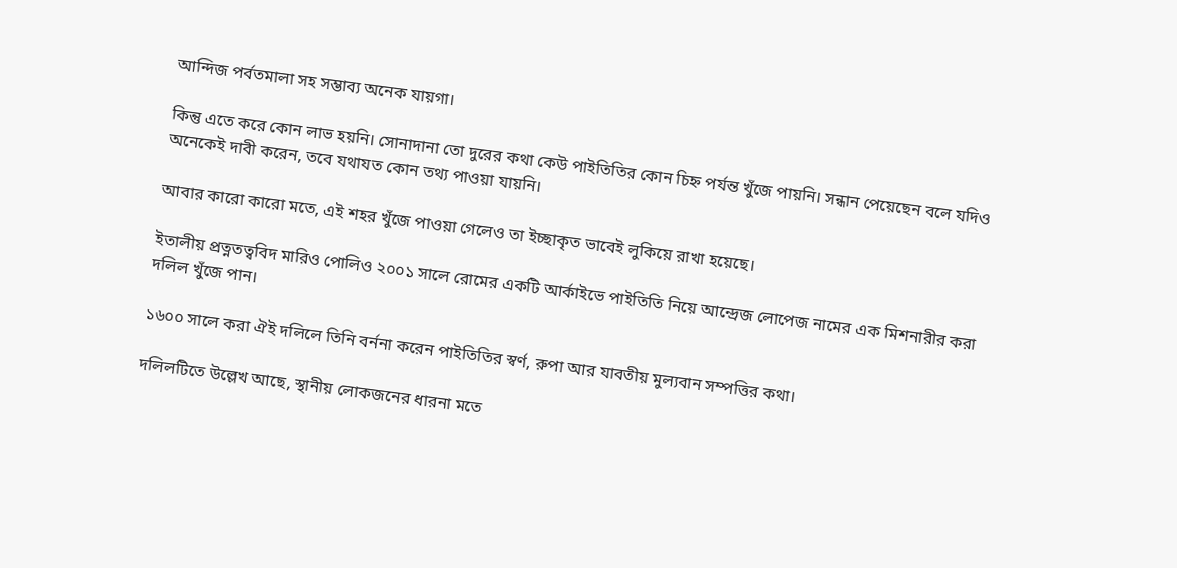আন্দিজ পর্বতমালা সহ সম্ভাব্য অনেক যায়গা।

কিন্তু এতে করে কোন লাভ হয়নি। সোনাদানা তো দুরের কথা কেউ পাইতিতির কোন চিহ্ন পর্যন্ত খুঁজে পায়নি। সন্ধান পেয়েছেন বলে যদিও অনেকেই দাবী করেন, তবে যথাযত কোন তথ্য পাওয়া যায়নি।

আবার কারো কারো মতে, এই শহর খুঁজে পাওয়া গেলেও তা ইচ্ছাকৃত ভাবেই লুকিয়ে রাখা হয়েছে।

ইতালীয় প্রত্নতত্ববিদ মারিও পোলিও ২০০১ সালে রোমের একটি আর্কাইভে পাইতিতি নিয়ে আন্দ্রেজ লোপেজ নামের এক মিশনারীর করা দলিল খুঁজে পান।

১৬০০ সালে করা ঐই দলিলে তিনি বর্ননা করেন পাইতিতির স্বর্ণ, রুপা আর যাবতীয় মুল্যবান সম্পত্তির কথা।

দলিলটিতে উল্লেখ আছে, স্থানীয় লোকজনের ধারনা মতে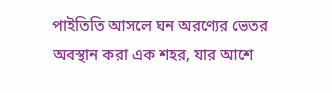পাইতিতি আসলে ঘন অরণ্যের ভেতর অবস্থান করা এক শহর, যার আশে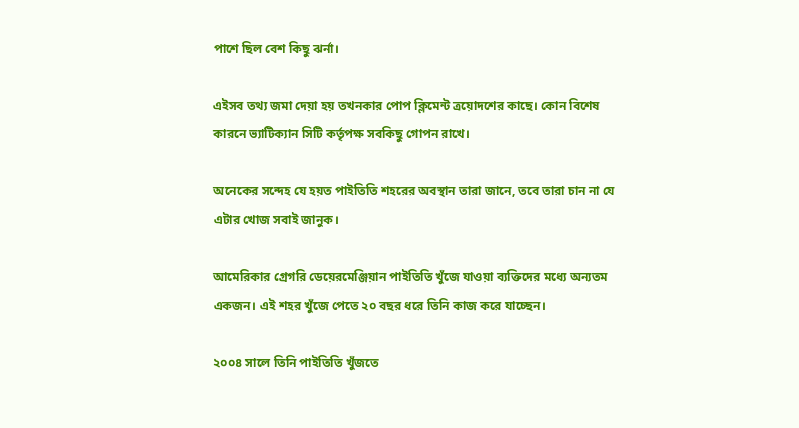পাশে ছিল বেশ কিছু ঝর্না।

এইসব তথ্য জমা দেয়া হয় তখনকার পোপ ক্লিমেন্ট ত্রয়োদশের কাছে। কোন বিশেষ কারনে ভ্যাটিক্যান সিটি কর্তৃপক্ষ সবকিছু গোপন রাখে।

অনেকের সন্দেহ যে হয়ত পাইতিতি শহরের অবস্থান তারা জানে, তবে তারা চান না যে এটার খোজ সবাই জানুক।

আমেরিকার গ্রেগরি ডেয়েরমেঞ্জিয়ান পাইতিতি খুঁজে যাওয়া ব্যক্তিদের মধ্যে অন্যতম একজন। এই শহর খুঁজে পেতে ২০ বছর ধরে তিনি কাজ করে যাচ্ছেন।

২০০৪ সালে তিনি পাইতিতি খুঁজতে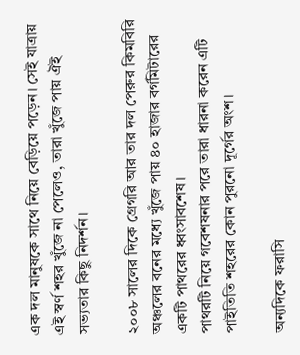এক দল মানুষকে সাথে নিয়ে বেড়িয়ে পড়েন। সেই যাত্রায় এই স্বর্ণ শহর খুঁজে না পেলেও, তারা খুঁজে পায় ঐই সভ্যতার কিছু নিদর্শন।

২০০৮ সালের দিকে গ্রেগরি আর তার দল পেরুর কিমবিরি অঞ্চলের বনের মধ্যে খুঁজে পায় ৪০ হাজার বর্গমিটারের একটি পাথরের ধ্বংসাবশেষ।
পাথরটি নিয়ে গবেশষনার পরে তারা ধারনা করেন এটি পাইতিতি শহরের কোন পুরনো দূর্গের অংশ।

অন্যদিকে ফরাসি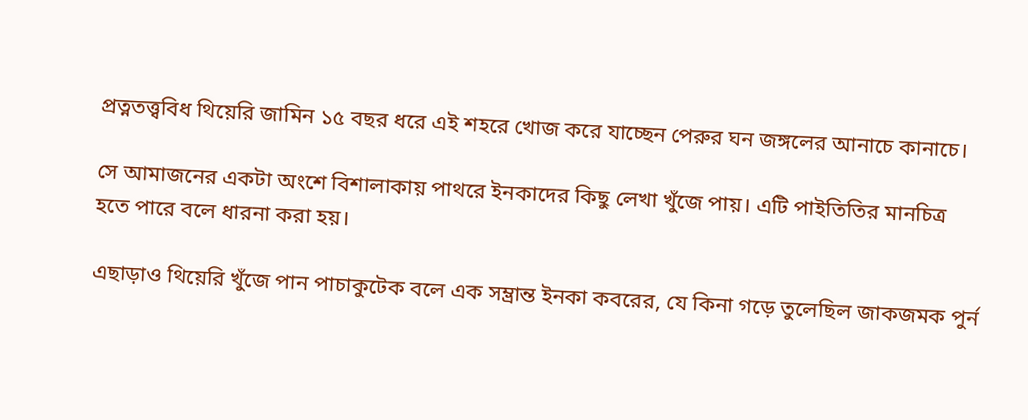প্রত্নতত্ত্ববিধ থিয়েরি জামিন ১৫ বছর ধরে এই শহরে খোজ করে যাচ্ছেন পেরুর ঘন জঙ্গলের আনাচে কানাচে।

সে আমাজনের একটা অংশে বিশালাকায় পাথরে ইনকাদের কিছু লেখা খুঁজে পায়। এটি পাইতিতির মানচিত্র হতে পারে বলে ধারনা করা হয়।

এছাড়াও থিয়েরি খুঁজে পান পাচাকুটেক বলে এক সম্ভ্রান্ত ইনকা কবরের, যে কিনা গড়ে তুলেছিল জাকজমক পুর্ন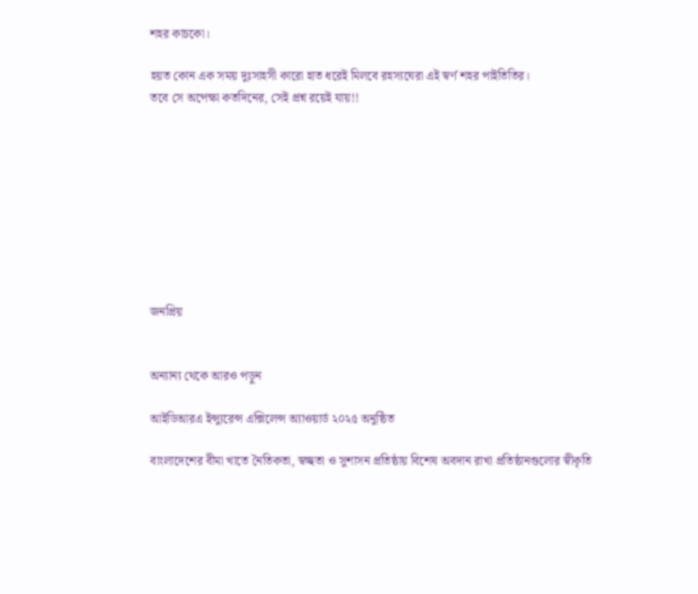শহর কাচকো।

হয়ত কোন এক সময় দুঃসাহসী কারো হাত ধরেই মিলবে রহস্যঘেরা এই স্বর্ণ শহর পাইতিতির।
তবে সে অপেক্ষা কতদিনের, সেই প্রশ্ন রয়েই যায়!!









জনপ্রিয়


অন্যান্য থেকে আরও পড়ুন

আইডিআরএ ইন্স্যুরেন্স এক্সিলেন্স অ্যাওয়ার্ড ২০২৫ অনুষ্ঠিত

বাংলাদেশের বীমা খাতে নৈতিকতা, স্বচ্ছতা ও সুশাসন প্রতিষ্ঠায় বিশেষ অবদান রাখা প্রতিষ্ঠানগুলোর স্বীকৃতি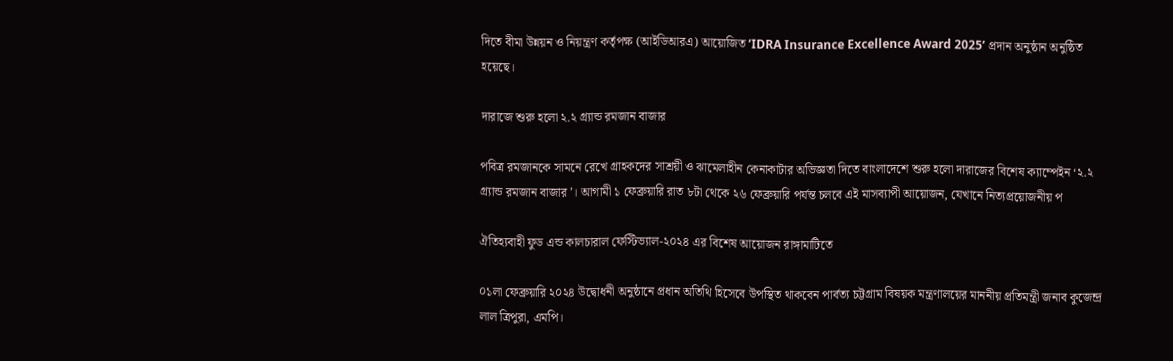দিতে বীমা উন্নয়ন ও নিয়ন্ত্রণ কর্তৃপক্ষ (আইডিআরএ) আয়োজিত ‘IDRA Insurance Excellence Award 2025’ প্রদান অনুষ্ঠান অনুষ্ঠিত হয়েছে।

দারাজে শুরু হলো ২.২ গ্র্যান্ড রমজান বাজার

পবিত্র রমজানকে সামনে রেখে গ্রাহকদের সাশ্রয়ী ও ঝামেলাহীন কেনাকাটার অভিজ্ঞতা দিতে বাংলাদেশে শুরু হলো দারাজের বিশেষ ক্যাম্পেইন ‘২.২ গ্র্যান্ড রমজান বাজার’। আগামী ১ ফেব্রুয়ারি রাত ৮টা থেকে ২৬ ফেব্রুয়ারি পর্যন্ত চলবে এই মাসব্যাপী আয়োজন, যেখানে নিত্যপ্রয়োজনীয় প

ঐতিহ্যবাহী ফুড এন্ড কালচারাল ফেস্টিভ্যাল-২০২৪ এর বিশেষ আয়োজন রাঙ্গামাটিতে

০১লা ফেব্রুয়ারি ২০২৪ উদ্বোধনী অনুষ্ঠানে প্রধান অতিথি হিসেবে উপস্থিত থাকবেন পার্বত্য চট্টগ্রাম বিষয়ক মন্ত্রণালয়ের মাননীয় প্রতিমন্ত্রী জনাব কুজেন্দ্র লাল ত্রিপুরা, এমপি।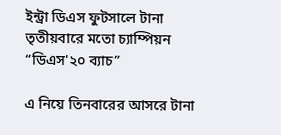ইন্ট্রা ডিএস ফুটসালে টানা তৃতীয়বারে মতো চ্যাম্পিয়ন “ডিএস'২০ ব্যাচ”

এ নিয়ে তিনবারের আসরে টানা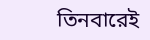তিনবারেই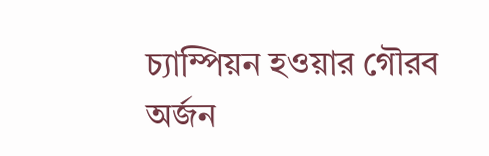চ্যাম্পিয়ন হওয়ার গৌরব অর্জন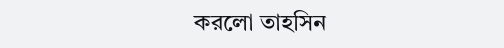করলো তাহসিন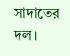সাদাতের দল।